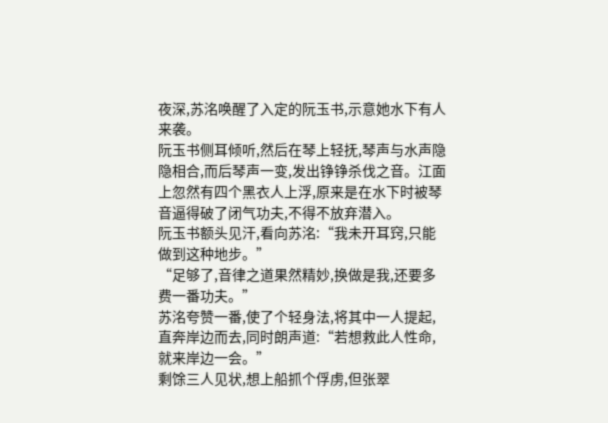夜深,苏洺唤醒了入定的阮玉书,示意她水下有人来袭。
阮玉书侧耳倾听,然后在琴上轻抚,琴声与水声隐隐相合,而后琴声一变,发出铮铮杀伐之音。江面上忽然有四个黑衣人上浮,原来是在水下时被琴音逼得破了闭气功夫,不得不放弃潜入。
阮玉书额头见汗,看向苏洺:“我未开耳窍,只能做到这种地步。”
“足够了,音律之道果然精妙,换做是我,还要多费一番功夫。”
苏洺夸赞一番,使了个轻身法,将其中一人提起,直奔岸边而去,同时朗声道:“若想救此人性命,就来岸边一会。”
剩馀三人见状,想上船抓个俘虏,但张翠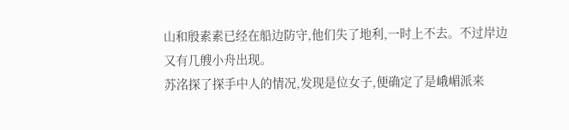山和殷素素已经在船边防守,他们失了地利,一时上不去。不过岸边又有几艘小舟出现。
苏洺探了探手中人的情况,发现是位女子,便确定了是峨嵋派来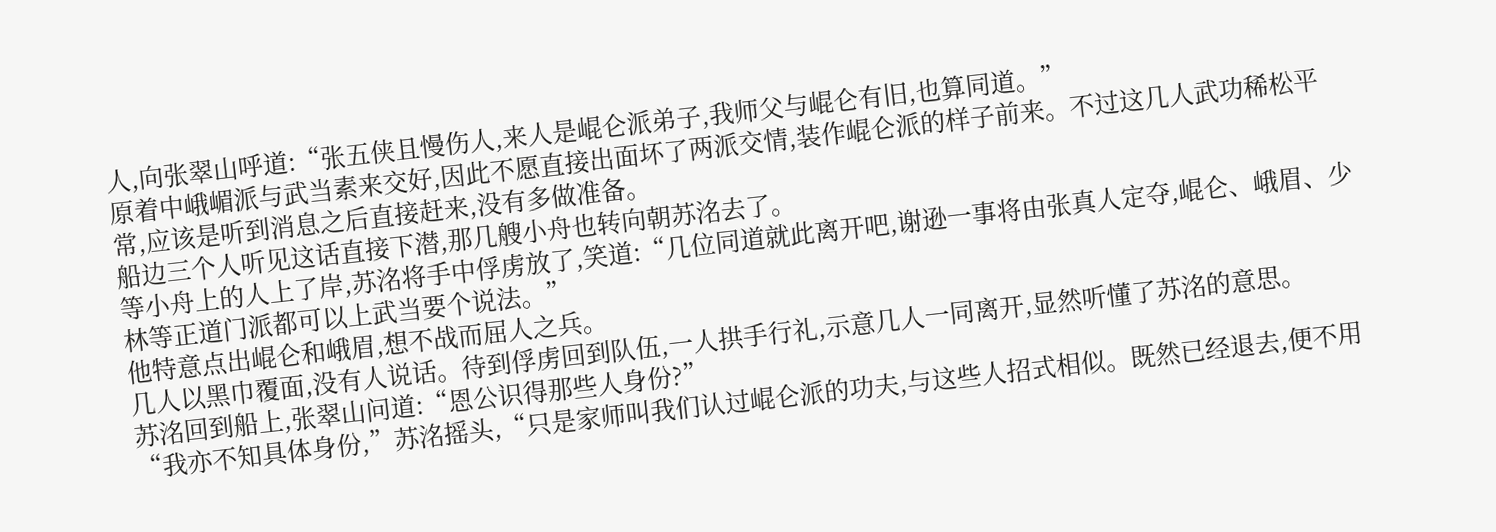人,向张翠山呼道:“张五侠且慢伤人,来人是崐仑派弟子,我师父与崐仑有旧,也算同道。”
原着中峨嵋派与武当素来交好,因此不愿直接出面坏了两派交情,装作崐仑派的样子前来。不过这几人武功稀松平常,应该是听到消息之后直接赶来,没有多做准备。
船边三个人听见这话直接下潜,那几艘小舟也转向朝苏洺去了。
等小舟上的人上了岸,苏洺将手中俘虏放了,笑道:“几位同道就此离开吧,谢逊一事将由张真人定夺,崐仑、峨眉、少林等正道门派都可以上武当要个说法。”
他特意点出崐仑和峨眉,想不战而屈人之兵。
几人以黑巾覆面,没有人说话。待到俘虏回到队伍,一人拱手行礼,示意几人一同离开,显然听懂了苏洺的意思。
苏洺回到船上,张翠山问道:“恩公识得那些人身份?”
“我亦不知具体身份,”苏洺摇头,“只是家师叫我们认过崐仑派的功夫,与这些人招式相似。既然已经退去,便不用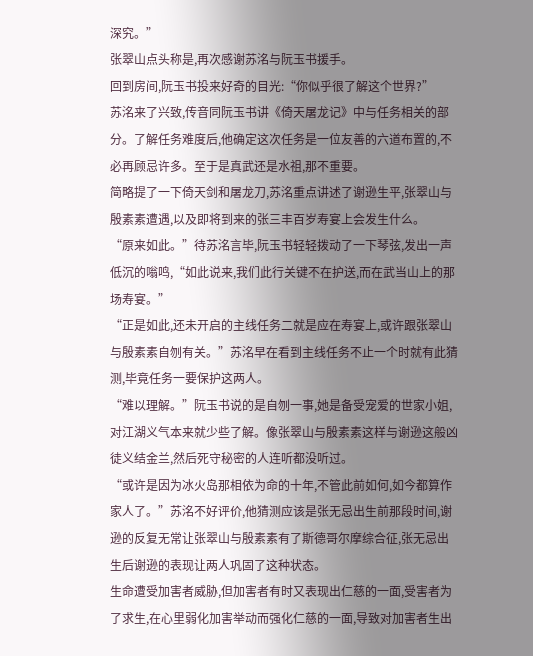深究。”
张翠山点头称是,再次感谢苏洺与阮玉书援手。
回到房间,阮玉书投来好奇的目光:“你似乎很了解这个世界?”
苏洺来了兴致,传音同阮玉书讲《倚天屠龙记》中与任务相关的部分。了解任务难度后,他确定这次任务是一位友善的六道布置的,不必再顾忌许多。至于是真武还是水祖,那不重要。
简略提了一下倚天剑和屠龙刀,苏洺重点讲述了谢逊生平,张翠山与殷素素遭遇,以及即将到来的张三丰百岁寿宴上会发生什么。
“原来如此。”待苏洺言毕,阮玉书轻轻拨动了一下琴弦,发出一声低沉的嗡鸣,“如此说来,我们此行关键不在护送,而在武当山上的那场寿宴。”
“正是如此,还未开启的主线任务二就是应在寿宴上,或许跟张翠山与殷素素自刎有关。”苏洺早在看到主线任务不止一个时就有此猜测,毕竟任务一要保护这两人。
“难以理解。”阮玉书说的是自刎一事,她是备受宠爱的世家小姐,对江湖义气本来就少些了解。像张翠山与殷素素这样与谢逊这般凶徒义结金兰,然后死守秘密的人连听都没听过。
“或许是因为冰火岛那相依为命的十年,不管此前如何,如今都算作家人了。”苏洺不好评价,他猜测应该是张无忌出生前那段时间,谢逊的反复无常让张翠山与殷素素有了斯德哥尔摩综合征,张无忌出生后谢逊的表现让两人巩固了这种状态。
生命遭受加害者威胁,但加害者有时又表现出仁慈的一面,受害者为了求生,在心里弱化加害举动而强化仁慈的一面,导致对加害者生出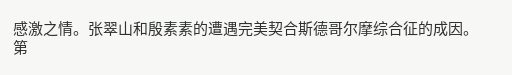感激之情。张翠山和殷素素的遭遇完美契合斯德哥尔摩综合征的成因。
第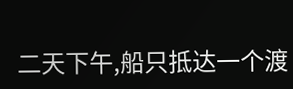二天下午,船只抵达一个渡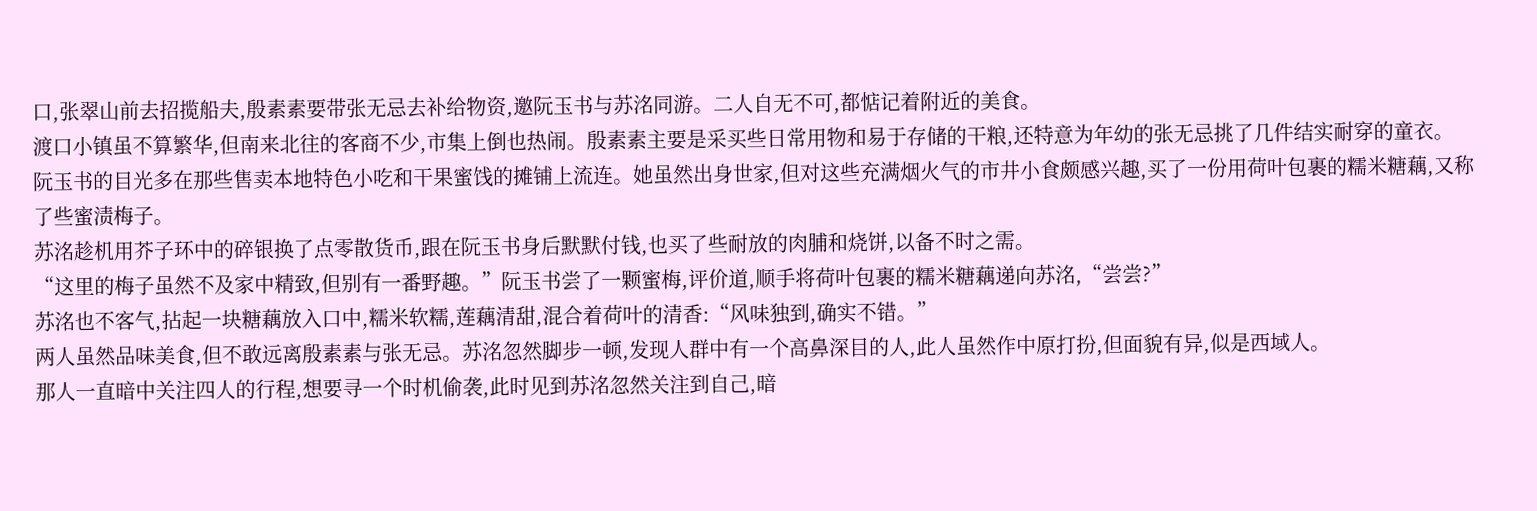口,张翠山前去招揽船夫,殷素素要带张无忌去补给物资,邀阮玉书与苏洺同游。二人自无不可,都惦记着附近的美食。
渡口小镇虽不算繁华,但南来北往的客商不少,市集上倒也热闹。殷素素主要是采买些日常用物和易于存储的干粮,还特意为年幼的张无忌挑了几件结实耐穿的童衣。
阮玉书的目光多在那些售卖本地特色小吃和干果蜜饯的摊铺上流连。她虽然出身世家,但对这些充满烟火气的市井小食颇感兴趣,买了一份用荷叶包裹的糯米糖藕,又称了些蜜渍梅子。
苏洺趁机用芥子环中的碎银换了点零散货币,跟在阮玉书身后默默付钱,也买了些耐放的肉脯和烧饼,以备不时之需。
“这里的梅子虽然不及家中精致,但别有一番野趣。”阮玉书尝了一颗蜜梅,评价道,顺手将荷叶包裹的糯米糖藕递向苏洺,“尝尝?”
苏洺也不客气,拈起一块糖藕放入口中,糯米软糯,莲藕清甜,混合着荷叶的清香:“风味独到,确实不错。”
两人虽然品味美食,但不敢远离殷素素与张无忌。苏洺忽然脚步一顿,发现人群中有一个高鼻深目的人,此人虽然作中原打扮,但面貌有异,似是西域人。
那人一直暗中关注四人的行程,想要寻一个时机偷袭,此时见到苏洺忽然关注到自己,暗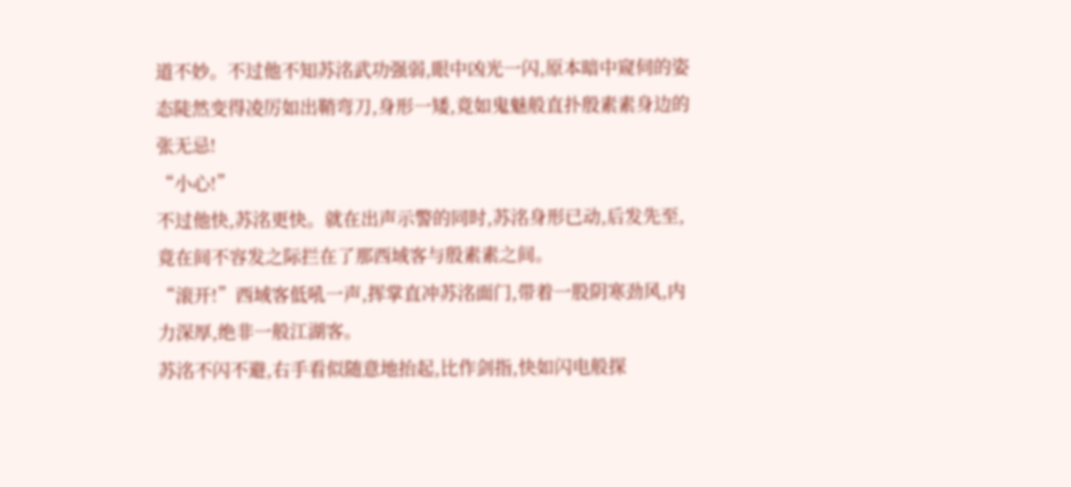道不妙。不过他不知苏洺武功强弱,眼中凶光一闪,原本暗中窥伺的姿态陡然变得凌厉如出鞘弯刀,身形一矮,竟如鬼魅般直扑殷素素身边的张无忌!
“小心!”
不过他快,苏洺更快。就在出声示警的同时,苏洺身形已动,后发先至,竟在间不容发之际拦在了那西域客与殷素素之间。
“滚开!”西域客低吼一声,挥掌直冲苏洺面门,带着一股阴寒劲风,内力深厚,绝非一般江湖客。
苏洺不闪不避,右手看似随意地抬起,比作剑指,快如闪电般探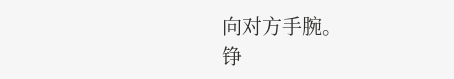向对方手腕。
铮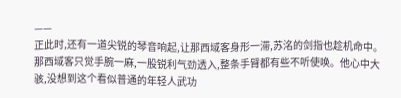——
正此时,还有一道尖锐的琴音响起,让那西域客身形一滞,苏洺的剑指也趁机命中。
那西域客只觉手腕一麻,一股锐利气劲透入,整条手臂都有些不听使唤。他心中大骇,没想到这个看似普通的年轻人武功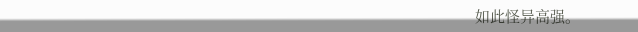如此怪异高强。